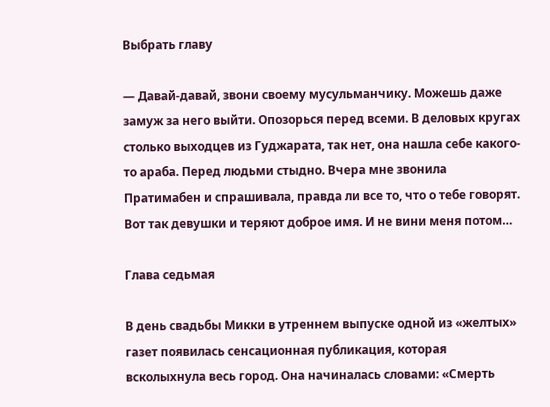Выбрать главу

— Давай-давай, звони своему мусульманчику. Можешь даже замуж за него выйти. Опозорься перед всеми. В деловых кругах столько выходцев из Гуджарата, так нет, она нашла себе какого-то араба. Перед людьми стыдно. Вчера мне звонила Пратимабен и спрашивала, правда ли все то, что о тебе говорят. Вот так девушки и теряют доброе имя. И не вини меня потом…

Глава седьмая

В день свадьбы Микки в утреннем выпуске одной из «желтых» газет появилась сенсационная публикация, которая всколыхнула весь город. Она начиналась словами: «Смерть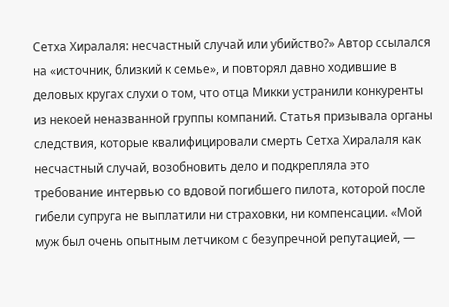Сетха Хиралаля: несчастный случай или убийство?» Автор ссылался на «источник, близкий к семье», и повторял давно ходившие в деловых кругах слухи о том, что отца Микки устранили конкуренты из некоей неназванной группы компаний. Статья призывала органы следствия, которые квалифицировали смерть Сетха Хиралаля как несчастный случай, возобновить дело и подкрепляла это требование интервью со вдовой погибшего пилота, которой после гибели супруга не выплатили ни страховки, ни компенсации. «Мой муж был очень опытным летчиком с безупречной репутацией, —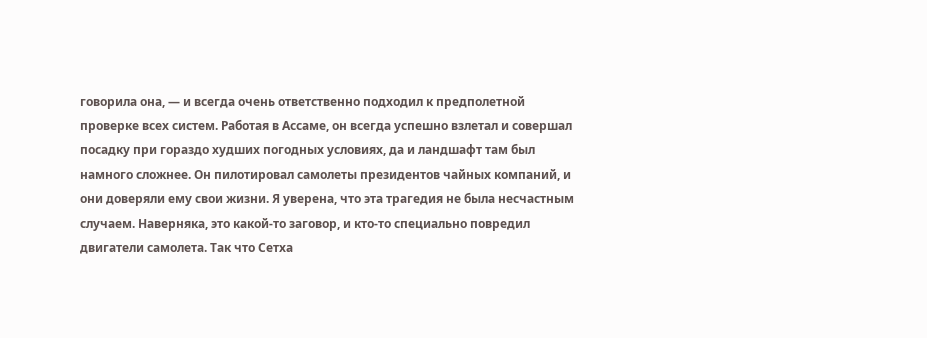говорила она, — и всегда очень ответственно подходил к предполетной проверке всех систем. Работая в Ассаме, он всегда успешно взлетал и совершал посадку при гораздо худших погодных условиях, да и ландшафт там был намного сложнее. Он пилотировал самолеты президентов чайных компаний, и они доверяли ему свои жизни. Я уверена, что эта трагедия не была несчастным случаем. Наверняка, это какой-то заговор, и кто-то специально повредил двигатели самолета. Так что Сетха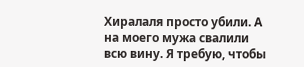Хиралаля просто убили. А на моего мужа свалили всю вину. Я требую, чтобы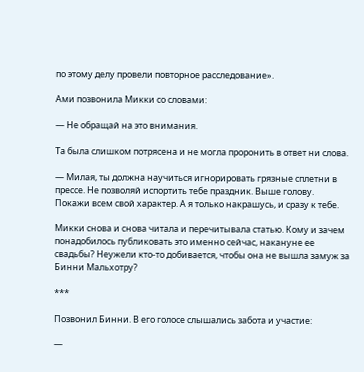по этому делу провели повторное расследование».

Ами позвонила Микки со словами:

— Не обращай на это внимания.

Та была слишком потрясена и не могла проронить в ответ ни слова.

— Милая, ты должна научиться игнорировать грязные сплетни в прессе. Не позволяй испортить тебе праздник. Выше голову. Покажи всем свой характер. А я только накрашусь, и сразу к тебе.

Микки снова и снова читала и перечитывала статью. Кому и зачем понадобилось публиковать это именно сейчас, накануне ее свадьбы? Неужели кто-то добивается, чтобы она не вышла замуж за Бинни Мальхотру?

***

Позвонил Бинни. В его голосе слышались забота и участие:

—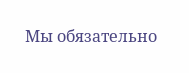Мы обязательно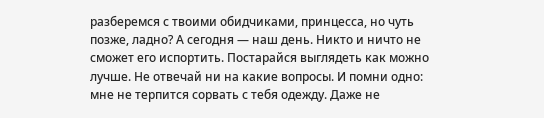разберемся с твоими обидчиками, принцесса, но чуть позже, ладно? А сегодня — наш день. Никто и ничто не сможет его испортить. Постарайся выглядеть как можно лучше. Не отвечай ни на какие вопросы. И помни одно: мне не терпится сорвать с тебя одежду. Даже не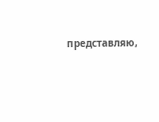представляю,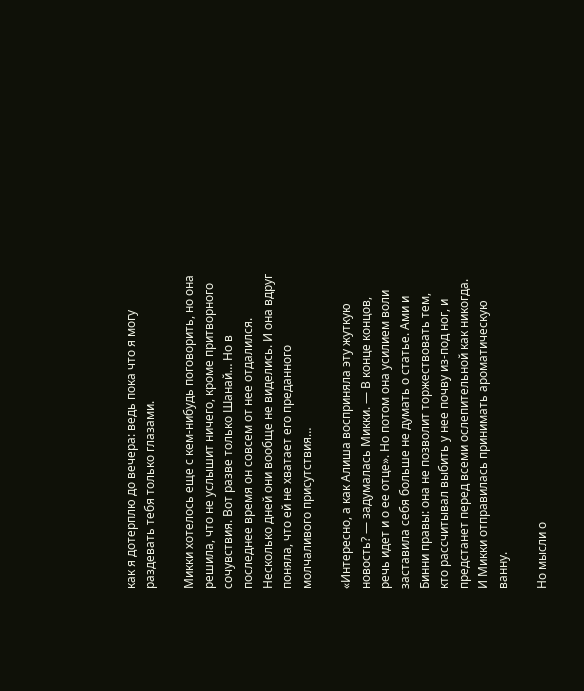как я дотерплю до вечера: ведь пока что я могу раздевать тебя только глазами.

Микки хотелось еще с кем-нибудь поговорить, но она решила, что не услышит ничего, кроме притворного сочувствия. Вот разве только Шанай… Но в последнее время он совсем от нее отдалился. Несколько дней они вообще не виделись. И она вдруг поняла, что ей не хватает его преданного молчаливого присутствия…

«Интересно, а как Алиша восприняла эту жуткую новость? — задумалась Микки. — В конце концов, речь идет и о ее отце». Но потом она усилием воли заставила себя больше не думать о статье. Ами и Бинни правы: она не позволит торжествовать тем, кто рассчитывал выбить у нее почву из-под ног, и предстанет перед всеми ослепительной как никогда. И Микки отправилась принимать ароматическую ванну.

Но мысли о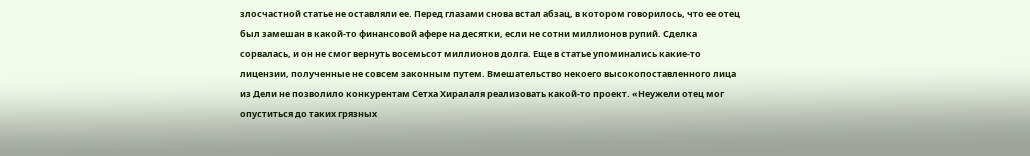злосчастной статье не оставляли ее. Перед глазами снова встал абзац, в котором говорилось, что ее отец был замешан в какой-то финансовой афере на десятки, если не сотни миллионов рупий. Сделка сорвалась, и он не смог вернуть восемьсот миллионов долга. Еще в статье упоминались какие-то лицензии, полученные не совсем законным путем. Вмешательство некоего высокопоставленного лица из Дели не позволило конкурентам Сетха Хиралаля реализовать какой-то проект. «Неужели отец мог опуститься до таких грязных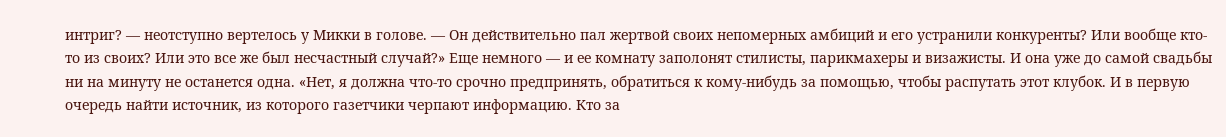интриг? — неотступно вертелось у Микки в голове. — Он действительно пал жертвой своих непомерных амбиций и его устранили конкуренты? Или вообще кто-то из своих? Или это все же был несчастный случай?» Еще немного — и ее комнату заполонят стилисты, парикмахеры и визажисты. И она уже до самой свадьбы ни на минуту не останется одна. «Нет, я должна что-то срочно предпринять, обратиться к кому-нибудь за помощью, чтобы распутать этот клубок. И в первую очередь найти источник, из которого газетчики черпают информацию. Кто за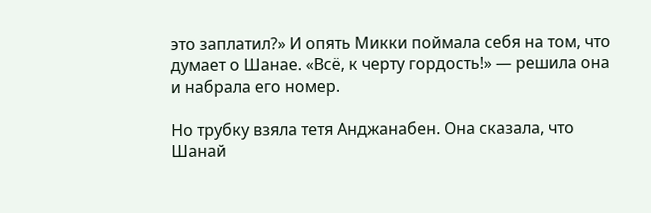это заплатил?» И опять Микки поймала себя на том, что думает о Шанае. «Всё, к черту гордость!» — решила она и набрала его номер.

Но трубку взяла тетя Анджанабен. Она сказала, что Шанай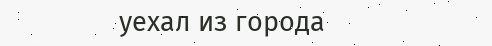уехал из города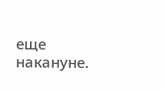еще накануне.